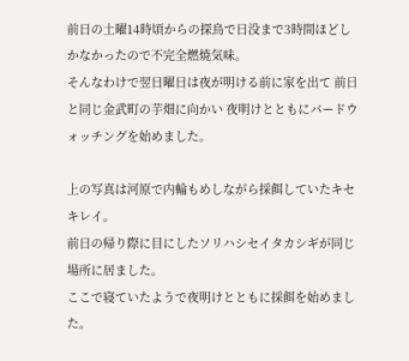前日の土曜14時頃からの探鳥で日没まで3時間ほどしかなかったので不完全燃焼気味。
そんなわけで翌日曜日は夜が明ける前に家を出て 前日と同じ金武町の芋畑に向かい 夜明けとともにバードウォッチングを始めました。

上の写真は河原で内輪もめしながら採餌していたキセキレイ。
前日の帰り際に目にしたソリハシセイタカシギが同じ場所に居ました。
ここで寝ていたようで夜明けとともに採餌を始めました。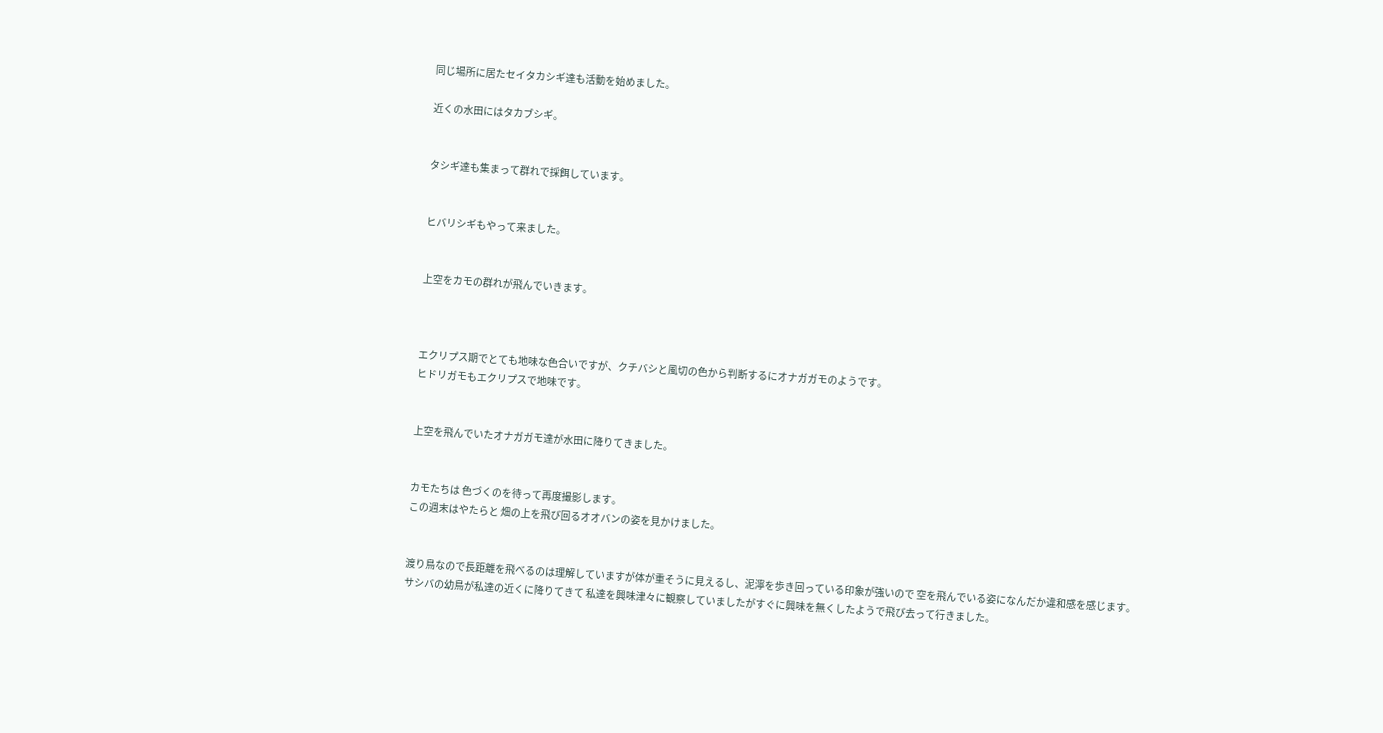同じ場所に居たセイタカシギ達も活動を始めました。

近くの水田にはタカブシギ。


タシギ達も集まって群れで採餌しています。


ヒバリシギもやって来ました。


上空をカモの群れが飛んでいきます。



エクリプス期でとても地味な色合いですが、クチバシと風切の色から判断するにオナガガモのようです。
ヒドリガモもエクリプスで地味です。


上空を飛んでいたオナガガモ達が水田に降りてきました。


カモたちは 色づくのを待って再度撮影します。
この週末はやたらと 畑の上を飛び回るオオバンの姿を見かけました。


渡り鳥なので長距離を飛べるのは理解していますが体が重そうに見えるし、泥濘を歩き回っている印象が強いので 空を飛んでいる姿になんだか違和感を感じます。
サシバの幼鳥が私達の近くに降りてきて 私達を興味津々に観察していましたがすぐに興味を無くしたようで飛び去って行きました。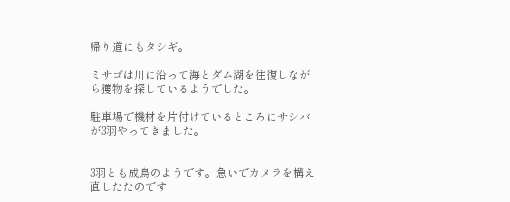帰り道にもタシギ。

ミサゴは川に沿って海とダム湖を往復しながら獲物を探しているようでした。

駐車場で機材を片付けているところにサシバが3羽やってきました。


3羽とも成鳥のようです。急いでカメラを構え直したたのです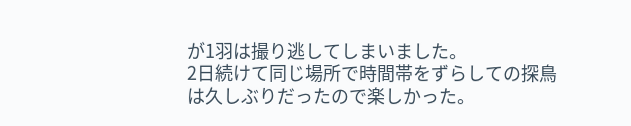が1羽は撮り逃してしまいました。
2日続けて同じ場所で時間帯をずらしての探鳥は久しぶりだったので楽しかった。